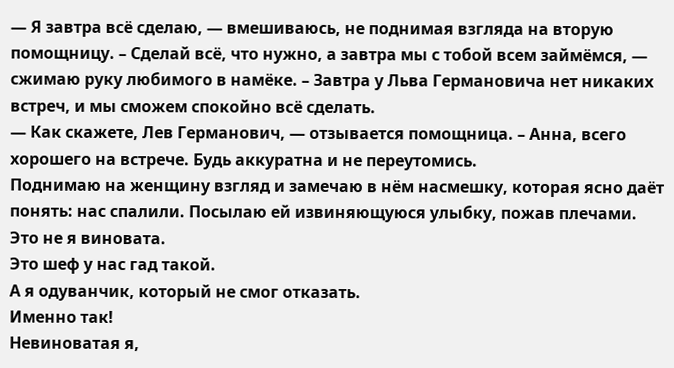— Я завтра всё сделаю, — вмешиваюсь, не поднимая взгляда на вторую помощницу. – Сделай всё, что нужно, а завтра мы с тобой всем займёмся, — сжимаю руку любимого в намёке. – Завтра у Льва Германовича нет никаких встреч, и мы сможем спокойно всё сделать.
— Как скажете, Лев Германович, — отзывается помощница. – Анна, всего хорошего на встрече. Будь аккуратна и не переутомись.
Поднимаю на женщину взгляд и замечаю в нём насмешку, которая ясно даёт понять: нас спалили. Посылаю ей извиняющуюся улыбку, пожав плечами.
Это не я виновата.
Это шеф у нас гад такой.
А я одуванчик, который не смог отказать.
Именно так!
Невиноватая я,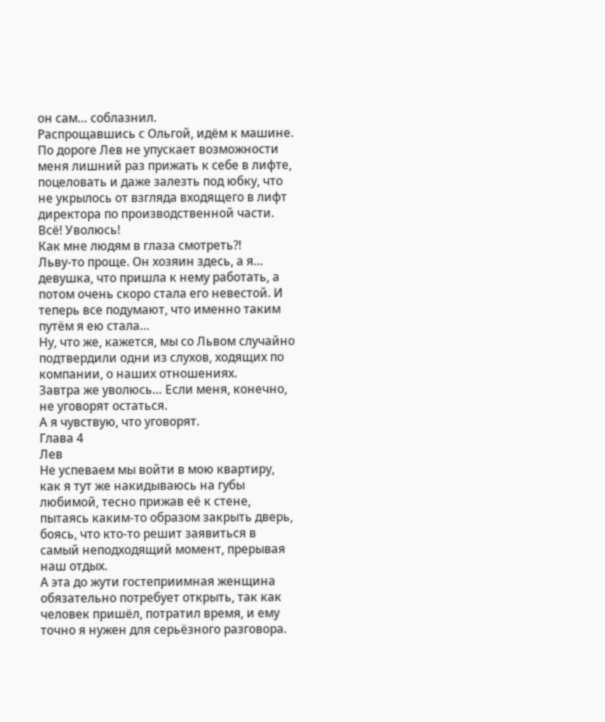он сам… соблазнил.
Распрощавшись с Ольгой, идём к машине. По дороге Лев не упускает возможности меня лишний раз прижать к себе в лифте, поцеловать и даже залезть под юбку, что не укрылось от взгляда входящего в лифт директора по производственной части.
Всё! Уволюсь!
Как мне людям в глаза смотреть?!
Льву-то проще. Он хозяин здесь, а я… девушка, что пришла к нему работать, а потом очень скоро стала его невестой. И теперь все подумают, что именно таким путём я ею стала…
Ну, что же, кажется, мы со Львом случайно подтвердили одни из слухов, ходящих по компании, о наших отношениях.
Завтра же уволюсь… Если меня, конечно, не уговорят остаться.
А я чувствую, что уговорят.
Глава 4
Лев
Не успеваем мы войти в мою квартиру, как я тут же накидываюсь на губы любимой, тесно прижав её к стене, пытаясь каким-то образом закрыть дверь, боясь, что кто-то решит заявиться в самый неподходящий момент, прерывая наш отдых.
А эта до жути гостеприимная женщина обязательно потребует открыть, так как человек пришёл, потратил время, и ему точно я нужен для серьёзного разговора.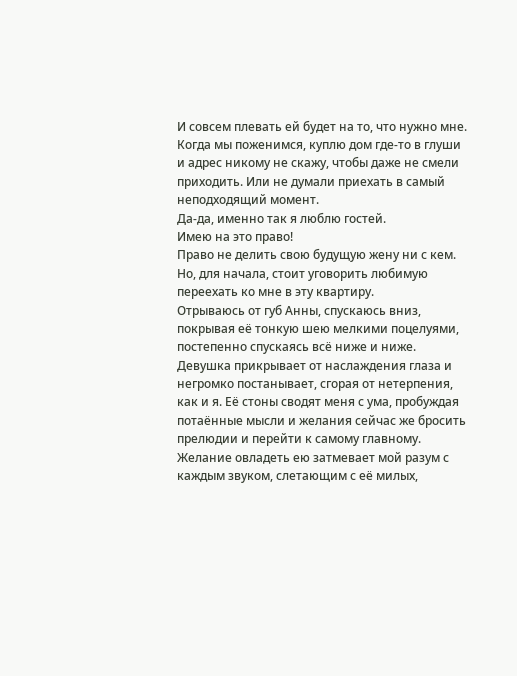И совсем плевать ей будет на то, что нужно мне.
Когда мы поженимся, куплю дом где-то в глуши и адрес никому не скажу, чтобы даже не смели приходить. Или не думали приехать в самый неподходящий момент.
Да-да, именно так я люблю гостей.
Имею на это право!
Право не делить свою будущую жену ни с кем.
Но, для начала, стоит уговорить любимую переехать ко мне в эту квартиру.
Отрываюсь от губ Анны, спускаюсь вниз, покрывая её тонкую шею мелкими поцелуями, постепенно спускаясь всё ниже и ниже. Девушка прикрывает от наслаждения глаза и негромко постанывает, сгорая от нетерпения, как и я. Её стоны сводят меня с ума, пробуждая потаённые мысли и желания сейчас же бросить прелюдии и перейти к самому главному.
Желание овладеть ею затмевает мой разум с каждым звуком, слетающим с её милых,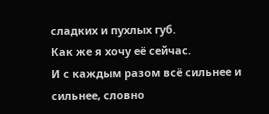сладких и пухлых губ.
Как же я хочу её сейчас.
И с каждым разом всё сильнее и сильнее, словно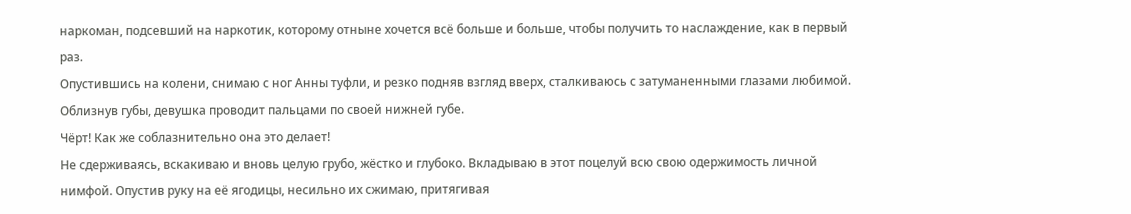наркоман, подсевший на наркотик, которому отныне хочется всё больше и больше, чтобы получить то наслаждение, как в первый раз.
Опустившись на колени, снимаю с ног Анны туфли, и резко подняв взгляд вверх, сталкиваюсь с затуманенными глазами любимой. Облизнув губы, девушка проводит пальцами по своей нижней губе.
Чёрт! Как же соблазнительно она это делает!
Не сдерживаясь, вскакиваю и вновь целую грубо, жёстко и глубоко. Вкладываю в этот поцелуй всю свою одержимость личной нимфой. Опустив руку на её ягодицы, несильно их сжимаю, притягивая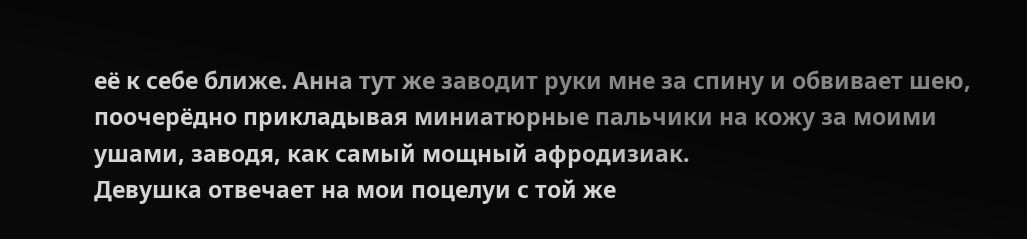её к себе ближе. Анна тут же заводит руки мне за спину и обвивает шею, поочерёдно прикладывая миниатюрные пальчики на кожу за моими ушами, заводя, как самый мощный афродизиак.
Девушка отвечает на мои поцелуи с той же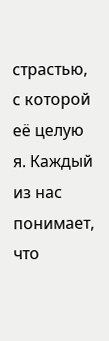страстью, с которой её целую я. Каждый из нас понимает, что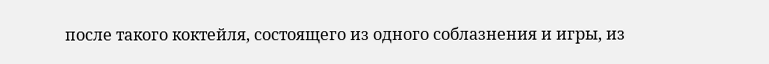после такого коктейля, состоящего из одного соблазнения и игры, из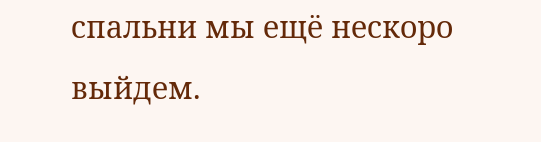спальни мы ещё нескоро выйдем.